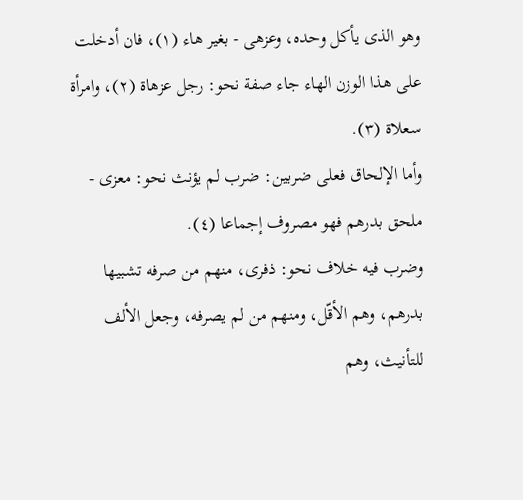وهو الذى يأكل وحده، وعزهى - بغير هاء (١)، فان أدخلت على هذا الوزن الهاء جاء صفة نحو: رجل عزهاة (٢)، وامرأة سعلاة (٣).
وأما الإلحاق فعلى ضربين: ضرب لم يؤنث نحو: معزى - ملحق بدرهم فهو مصروف إجماعا (٤).
وضرب فيه خلاف نحو: ذفرى، منهم من صرفه تشبيها بدرهم، وهم الأقّل، ومنهم من لم يصرفه، وجعل الألف للتأنيث، وهم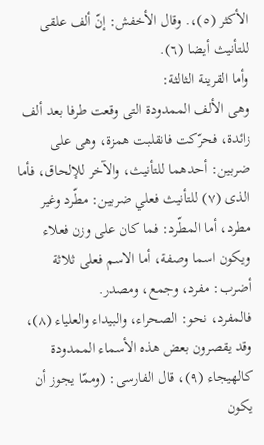الأكثر (٥)،. وقال الأخفش: إنّ ألف علقى للتأنيث أيضا (٦).
وأما القرينة الثالثة:
وهى الألف الممدودة التى وقعت طرفا بعد ألف زائدة، فحرّكت فانقلبت همزة، وهى على ضربين: أحدهما للتأنيث، والآخر للإلحاق، فأما الذى (٧) للتأنيث فعلي ضربين: مطّرد وغير مطرد، أما المطّرد: فما كان على وزن فعلاء ويكون اسما وصفة، أما الاسم فعلى ثلاثة أضرب: مفرد، وجمع، ومصدر.
فالمفرد، نحو: الصحراء، والبيداء والعلياء (٨)، وقد يقصرون بعض هذه الأسماء الممدودة كالهيجاء (٩)، قال الفارسى: (وممّا يجوز أن يكون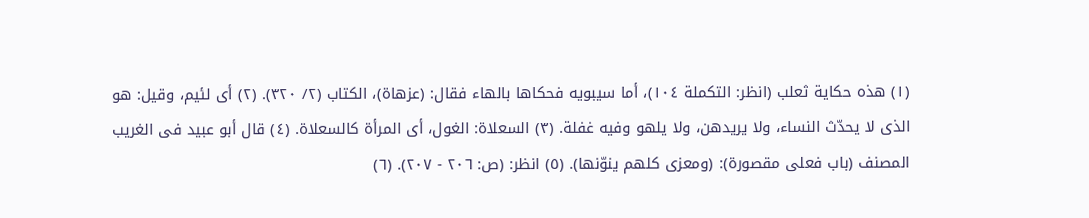(١) هذه حكاية ثعلب (انظر: التكملة ١٠٤)، أما سيبويه فحكاها بالهاء فقال: (عزهاة)، الكتاب (٢/ ٣٢٠). (٢) أى لئيم، وقيل: هو الذى لا يحدّث النساء، ولا يريدهن، ولا يلهو وفيه غفلة. (٣) السعلاة: الغول، أى المرأة كالسعلاة. (٤) قال أبو عبيد فى الغريب المصنف (باب فعلى مقصورة): (ومعزى كلهم ينوّنها). (٥) انظر: (ص: ٢٠٦ - ٢٠٧). (٦)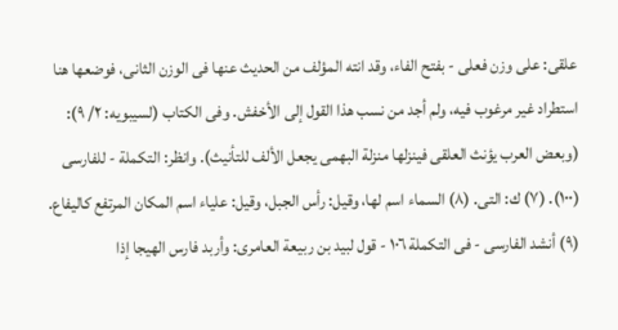علقى: على وزن فعلى - بفتح الفاء، وقد انته المؤلف من الحديث عنها فى الوزن الثانى، فوضعها هنا استطراد غير مرغوب فيه، ولم أجد من نسب هذا القول إلى الأخفش. وفى الكتاب (لسيبويه: ٢/ ٩): (وبعض العرب يؤنث العلقى فينزلها منزلة البهمى يجعل الألف للتأنيث). وانظر: التكملة - للفارسى (١٠٠). (٧) ك: التى. (٨) السماء اسم لها، وقيل: رأس الجبل، وقيل: علياء اسم المكان المرتفع كاليفاع. (٩) أنشد الفارسى - فى التكملة ١٠٦ - قول لبيد بن ربيعة العامرى: وأربد فارس الهيجا إذا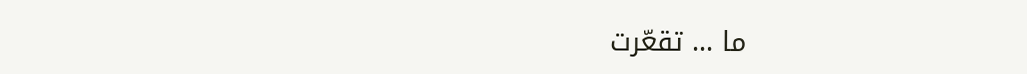ما ... تقعّرت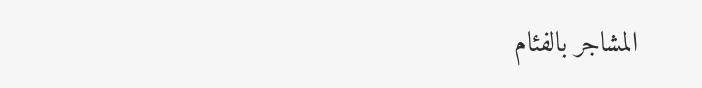المشاجر بالفئام